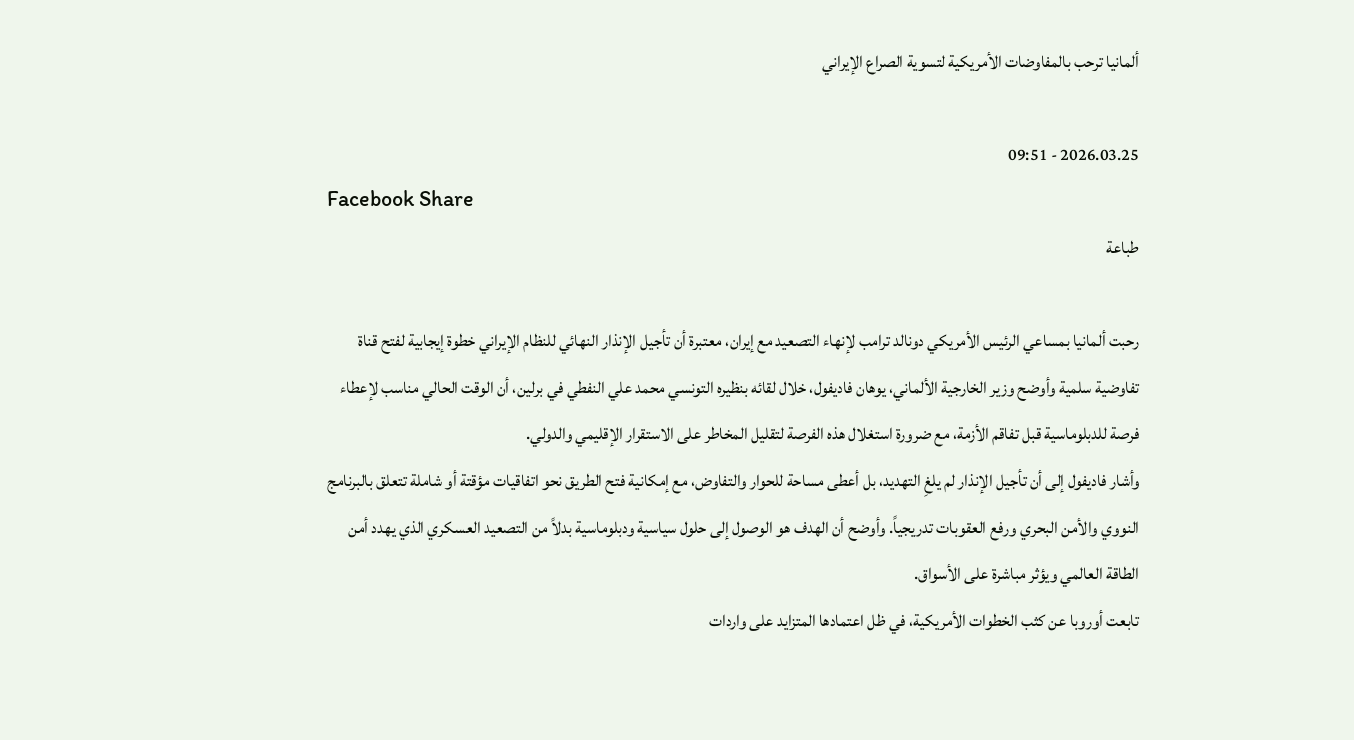ألمانيا ترحب بالمفاوضات الأمريكية لتسوية الصراع الإيراني

2026.03.25 - 09:51
Facebook Share
طباعة

رحبت ألمانيا بمساعي الرئيس الأمريكي دونالد ترامب لإنهاء التصعيد مع إيران، معتبرة أن تأجيل الإنذار النهائي للنظام الإيراني خطوة إيجابية لفتح قناة تفاوضية سلمية وأوضح وزير الخارجية الألماني، يوهان فاديفول، خلال لقائه بنظيره التونسي محمد علي النفطي في برلين، أن الوقت الحالي مناسب لإعطاء فرصة للدبلوماسية قبل تفاقم الأزمة، مع ضرورة استغلال هذه الفرصة لتقليل المخاطر على الاستقرار الإقليمي والدولي.
وأشار فاديفول إلى أن تأجيل الإنذار لم يلغِ التهديد، بل أعطى مساحة للحوار والتفاوض، مع إمكانية فتح الطريق نحو اتفاقيات مؤقتة أو شاملة تتعلق بالبرنامج النووي والأمن البحري ورفع العقوبات تدريجياً. وأوضح أن الهدف هو الوصول إلى حلول سياسية ودبلوماسية بدلاً من التصعيد العسكري الذي يهدد أمن الطاقة العالمي ويؤثر مباشرة على الأسواق.
تابعت أوروبا عن كثب الخطوات الأمريكية، في ظل اعتمادها المتزايد على واردات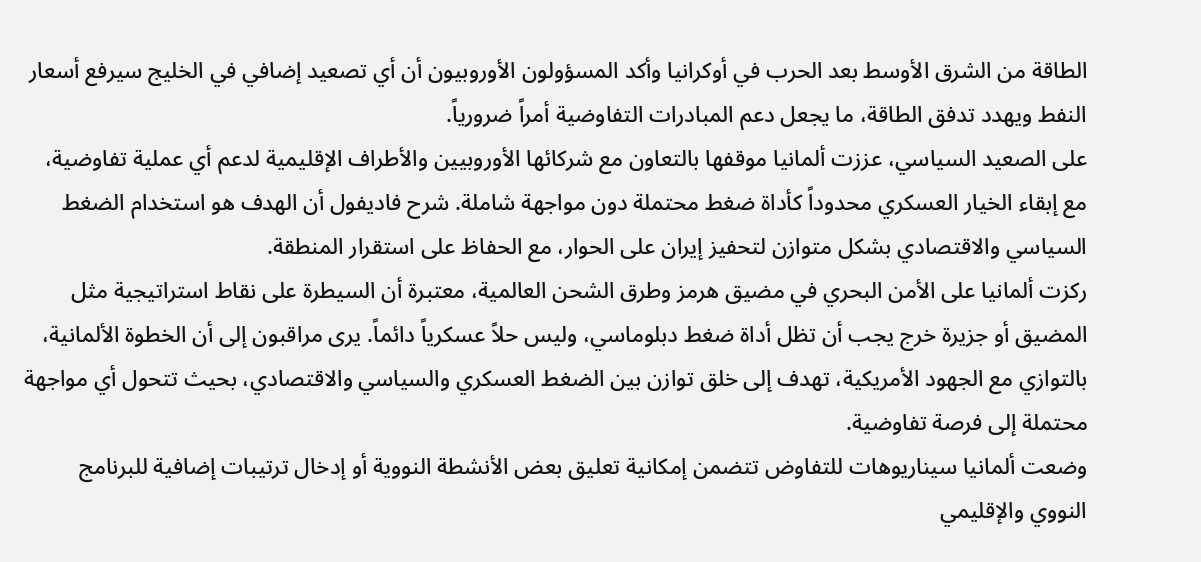الطاقة من الشرق الأوسط بعد الحرب في أوكرانيا وأكد المسؤولون الأوروبيون أن أي تصعيد إضافي في الخليج سيرفع أسعار النفط ويهدد تدفق الطاقة، ما يجعل دعم المبادرات التفاوضية أمراً ضرورياً.
على الصعيد السياسي، عززت ألمانيا موقفها بالتعاون مع شركائها الأوروبيين والأطراف الإقليمية لدعم أي عملية تفاوضية، مع إبقاء الخيار العسكري محدوداً كأداة ضغط محتملة دون مواجهة شاملة. شرح فاديفول أن الهدف هو استخدام الضغط السياسي والاقتصادي بشكل متوازن لتحفيز إيران على الحوار، مع الحفاظ على استقرار المنطقة.
ركزت ألمانيا على الأمن البحري في مضيق هرمز وطرق الشحن العالمية، معتبرة أن السيطرة على نقاط استراتيجية مثل المضيق أو جزيرة خرج يجب أن تظل أداة ضغط دبلوماسي، وليس حلاً عسكرياً دائماً. يرى مراقبون إلى أن الخطوة الألمانية، بالتوازي مع الجهود الأمريكية، تهدف إلى خلق توازن بين الضغط العسكري والسياسي والاقتصادي، بحيث تتحول أي مواجهة محتملة إلى فرصة تفاوضية.
وضعت ألمانيا سيناريوهات للتفاوض تتضمن إمكانية تعليق بعض الأنشطة النووية أو إدخال ترتيبات إضافية للبرنامج النووي والإقليمي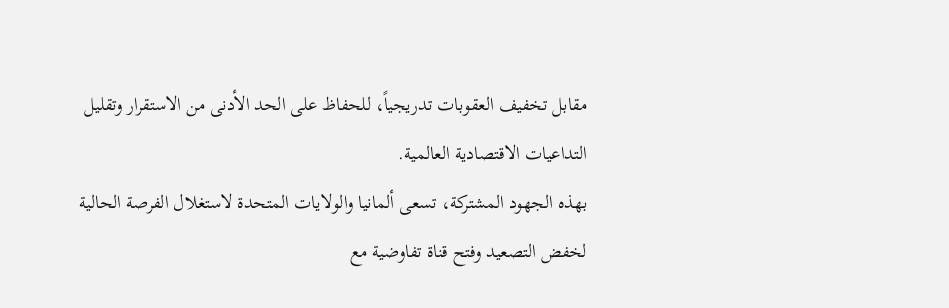مقابل تخفيف العقوبات تدريجياً، للحفاظ على الحد الأدنى من الاستقرار وتقليل التداعيات الاقتصادية العالمية.
بهذه الجهود المشتركة، تسعى ألمانيا والولايات المتحدة لاستغلال الفرصة الحالية لخفض التصعيد وفتح قناة تفاوضية مع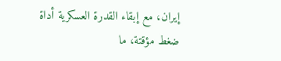إيران، مع إبقاء القدرة العسكرية أداة ضغط مؤقتة، ما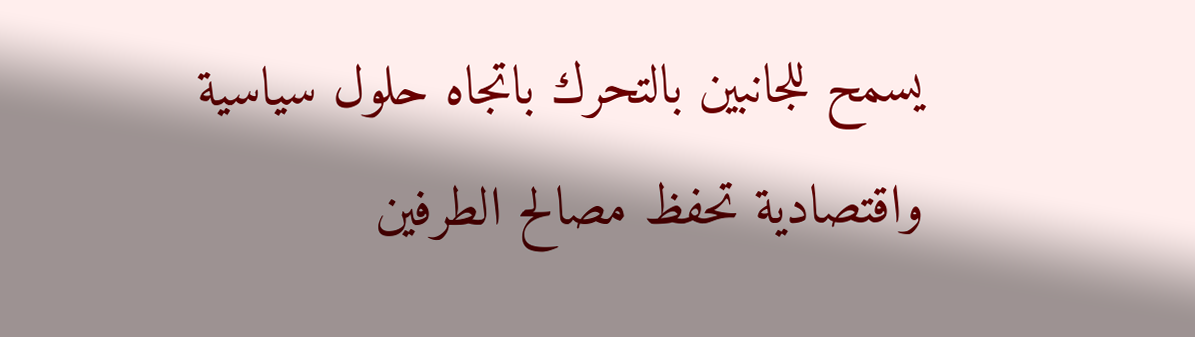يسمح للجانبين بالتحرك باتجاه حلول سياسية واقتصادية تحفظ مصالح الطرفين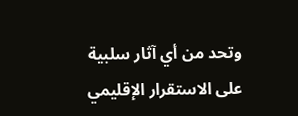وتحد من أي آثار سلبية على الاستقرار الإقليمي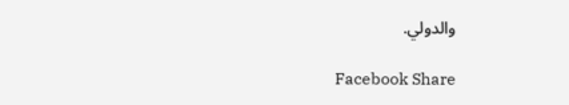والدولي.

Facebook Share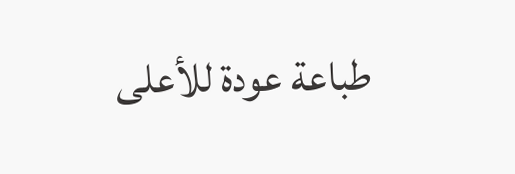طباعة عودة للأعلى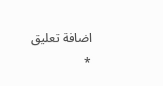اضافة تعليق
*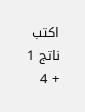اكتب ناتج 1 + 4